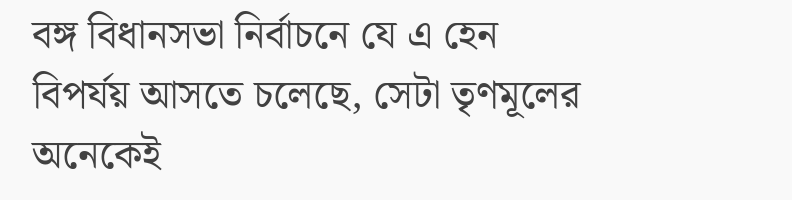বঙ্গ বিধানসভা নির্বাচনে যে এ হেন বিপর্যয় আসতে চলেছে, সেটা তৃণমূলের অনেকেই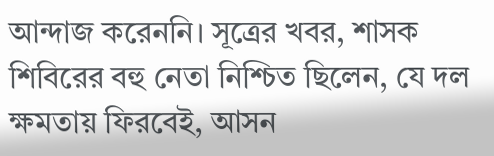আন্দাজ করেননি। সূত্রের খবর, শাসক শিবিরের বহু নেতা নিশ্চিত ছিলেন, যে দল ক্ষমতায় ফিরবেই, আসন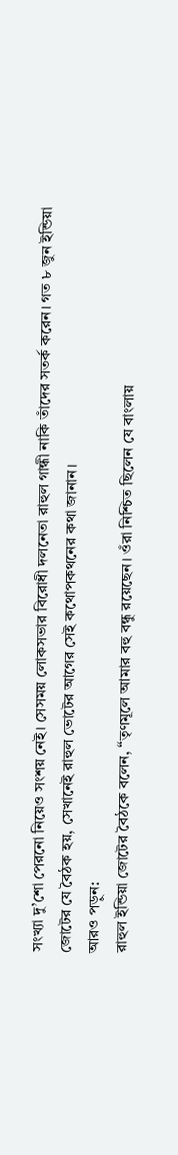সংখ্যা দু’শো পেরনো নিয়েও সংশয় নেই। সেসময় লোকসভার বিরোধী দলনেতা রাহুল গান্ধী নাকি তাঁদের সতর্ক করেন। গত ৮ জুন ইন্ডিয়া জোটের যে বৈঠক হয়, সেখানেই রাহুল ভোটের আগের সেই কথোপকথনের কথা জানান।
আরও পড়ুন:
রাহুল ইন্ডিয়া জোটের বৈঠকে বলেন, “তৃণমূলে আমার বহু বন্ধু রয়েছেন। ওঁরা নিশ্চিত ছিলেন যে বাংলায়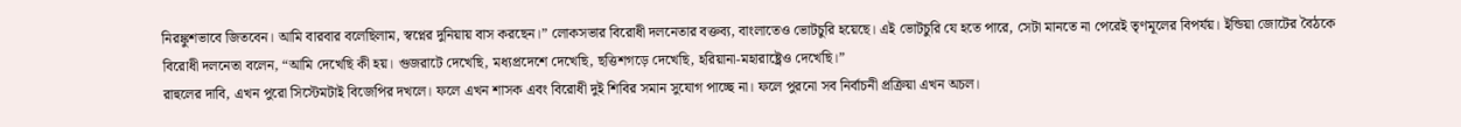নিরঙ্কুশভাবে জিতবেন। আমি বারবার বলেছিলাম, স্বপ্নের দুনিয়ায় বাস করছেন।” লোকসভার বিরোধী দলনেতার বক্তব্য, বাংলাতেও ভোটচুরি হয়েছে। এই ভোটচুরি যে হতে পারে, সেটা মানতে না পেরেই তৃণমূলের বিপর্যয়। ইন্ডিয়া জোটের বৈঠকে বিরোধী দলনেতা বলেন, “আমি দেখেছি কী হয়। গুজরাটে দেখেছি, মধ্যপ্রদেশে দেখেছি, ছত্তিশগড়ে দেখেছি, হরিয়ানা-মহারাষ্ট্রেও দেখেছি।”
রাহুলের দাবি, এখন পুরো সিস্টেমটাই বিজেপির দখলে। ফলে এখন শাসক এবং বিরোধী দুই শিবির সমান সুযোগ পাচ্ছে না। ফলে পুরনো সব নির্বাচনী প্রক্রিয়া এখন অচল।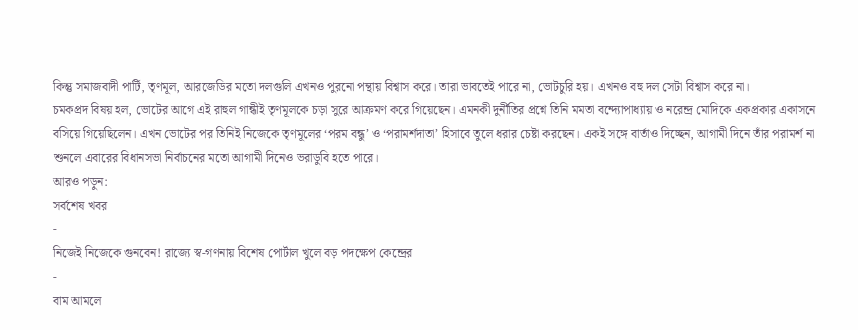কিন্তু সমাজবাদী পার্টি, তৃণমূল, আরজেডির মতো দলগুলি এখনও পুরনো পন্থায় বিশ্বাস করে। তারা ভাবতেই পারে না, ভোটচুরি হয়। এখনও বহু দল সেটা বিশ্বাস করে না।
চমকপ্রদ বিষয় হল, ভোটের আগে এই রাহুল গান্ধীই তৃণমূলকে চড়া সুরে আক্রমণ করে গিয়েছেন। এমনকী দুর্নীতির প্রশ্নে তিনি মমতা বন্দ্যোপাধ্যায় ও নরেন্দ্র মোদিকে একপ্রকার একাসনে বসিয়ে গিয়েছিলেন। এখন ভোটের পর তিনিই নিজেকে তৃণমূলের ‘পরম বন্ধু’ ও ‘পরামর্শদাতা’ হিসাবে তুলে ধরার চেষ্টা করছেন। একই সঙ্গে বার্তাও দিচ্ছেন, আগামী দিনে তাঁর পরামর্শ না শুনলে এবারের বিধানসভা নির্বাচনের মতো আগামী দিনেও ভরাডুবি হতে পারে।
আরও পড়ুন:
সর্বশেষ খবর
-
নিজেই নিজেকে গুনবেন! রাজ্যে স্ব-গণনায় বিশেষ পোর্টাল খুলে বড় পদক্ষেপ কেন্দ্রের
-
বাম আমলে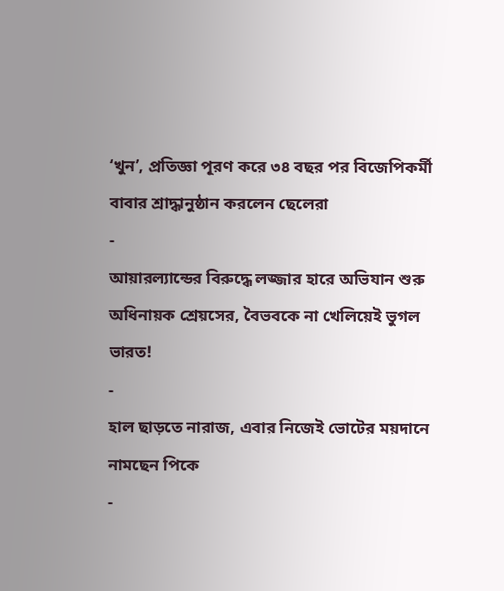‘খুন’, প্রতিজ্ঞা পূরণ করে ৩৪ বছর পর বিজেপিকর্মী বাবার শ্রাদ্ধানুষ্ঠান করলেন ছেলেরা
-
আয়ারল্যান্ডের বিরুদ্ধে লজ্জার হারে অভিযান শুরু অধিনায়ক শ্রেয়সের, বৈভবকে না খেলিয়েই ভুগল ভারত!
-
হাল ছাড়তে নারাজ, এবার নিজেই ভোটের ময়দানে নামছেন পিকে
-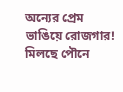অন্যের প্রেম ভাঙিয়ে রোজগার! মিলছে পৌনে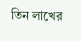তিন লাখের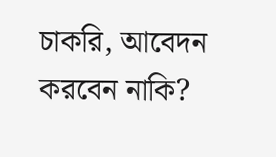চাকরি, আবেদন করবেন নাকি?